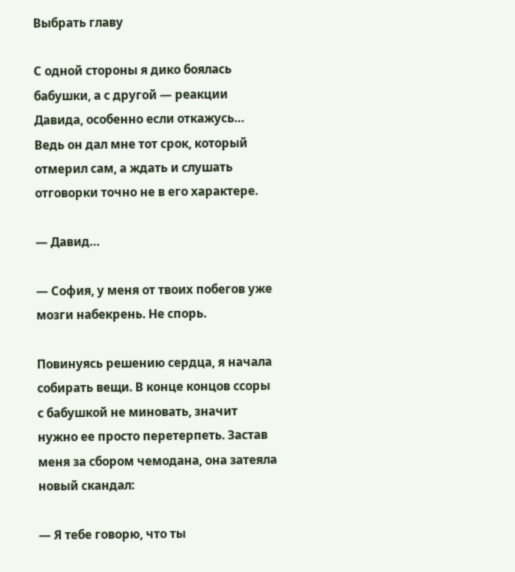Выбрать главу

С одной стороны я дико боялась бабушки, а с другой — реакции Давида, особенно если откажусь… Ведь он дал мне тот срок, который отмерил сам, а ждать и слушать отговорки точно не в его характере.

— Давид…

— София, у меня от твоих побегов уже мозги набекрень. Не спорь.

Повинуясь решению сердца, я начала собирать вещи. В конце концов ссоры с бабушкой не миновать, значит нужно ее просто перетерпеть. Застав меня за сбором чемодана, она затеяла новый скандал:

— Я тебе говорю, что ты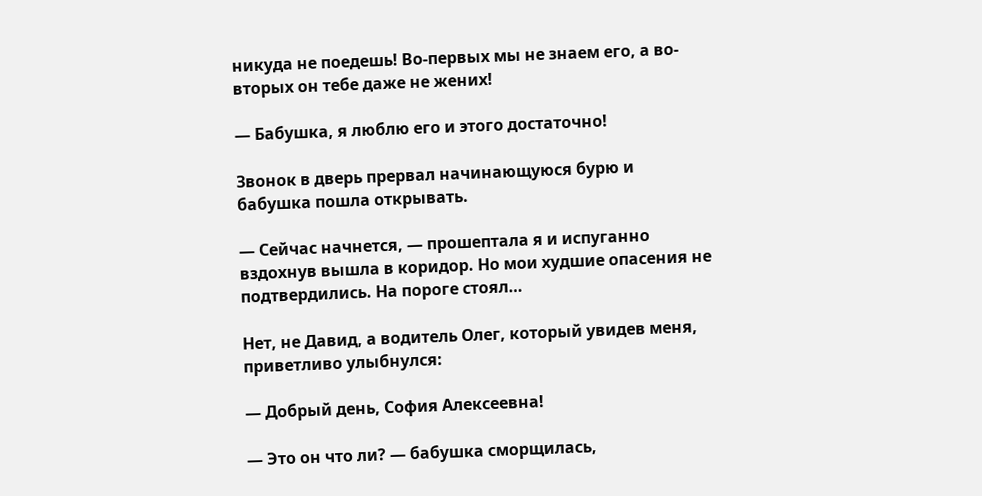никуда не поедешь! Во-первых мы не знаем его, а во-вторых он тебе даже не жених!

— Бабушка, я люблю его и этого достаточно!

Звонок в дверь прервал начинающуюся бурю и бабушка пошла открывать.

— Сейчас начнется, — прошептала я и испуганно вздохнув вышла в коридор. Но мои худшие опасения не подтвердились. На пороге стоял…

Нет, не Давид, а водитель Олег, который увидев меня, приветливо улыбнулся:

— Добрый день, София Алексеевна!

— Это он что ли? — бабушка сморщилась,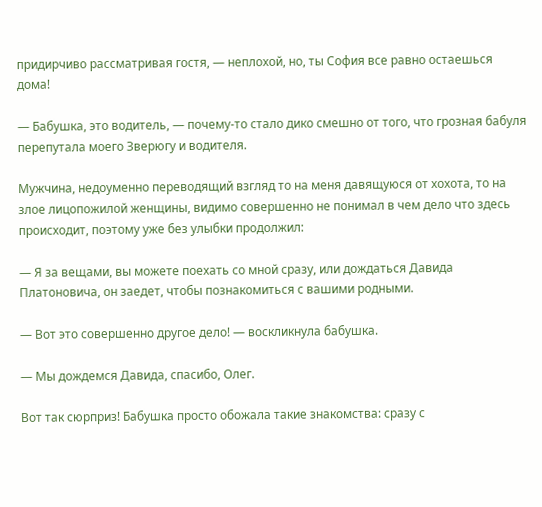придирчиво рассматривая гостя, — неплохой, но, ты София все равно остаешься дома!

— Бабушка, это водитель, — почему-то стало дико смешно от того, что грозная бабуля перепутала моего Зверюгу и водителя.

Мужчина, недоуменно переводящий взгляд то на меня давящуюся от хохота, то на злое лицопожилой женщины, видимо совершенно не понимал в чем дело что здесь происходит, поэтому уже без улыбки продолжил:

— Я за вещами, вы можете поехать со мной сразу, или дождаться Давида Платоновича, он заедет, чтобы познакомиться с вашими родными.

— Вот это совершенно другое дело! — воскликнула бабушка.

— Мы дождемся Давида, спасибо, Олег.

Вот так сюрприз! Бабушка просто обожала такие знакомства: сразу с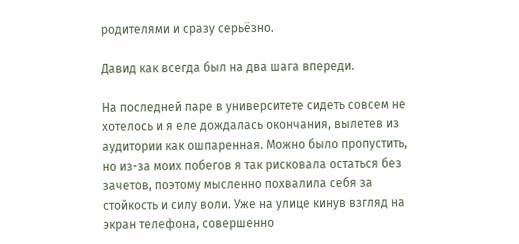родителями и сразу серьёзно.

Давид как всегда был на два шага впереди.

На последней паре в университете сидеть совсем не хотелось и я еле дождалась окончания, вылетев из аудитории как ошпаренная. Можно было пропустить, но из-за моих побегов я так рисковала остаться без зачетов, поэтому мысленно похвалила себя за стойкость и силу воли. Уже на улице кинув взгляд на экран телефона, совершенно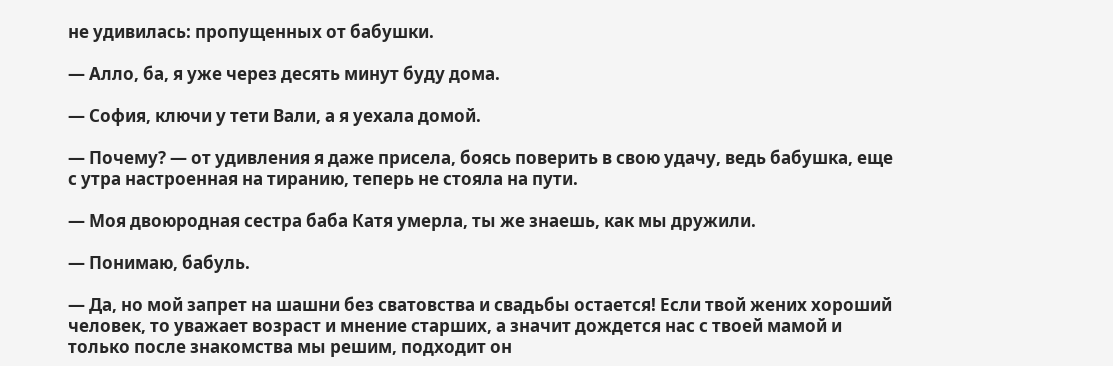не удивилась: пропущенных от бабушки.

— Алло, ба, я уже через десять минут буду дома.

— София, ключи у тети Вали, а я уехала домой.

— Почему? — от удивления я даже присела, боясь поверить в свою удачу, ведь бабушка, еще с утра настроенная на тиранию, теперь не стояла на пути.

— Моя двоюродная сестра баба Катя умерла, ты же знаешь, как мы дружили.

— Понимаю, бабуль.

— Да, но мой запрет на шашни без сватовства и свадьбы остается! Если твой жених хороший человек, то уважает возраст и мнение старших, а значит дождется нас с твоей мамой и только после знакомства мы решим, подходит он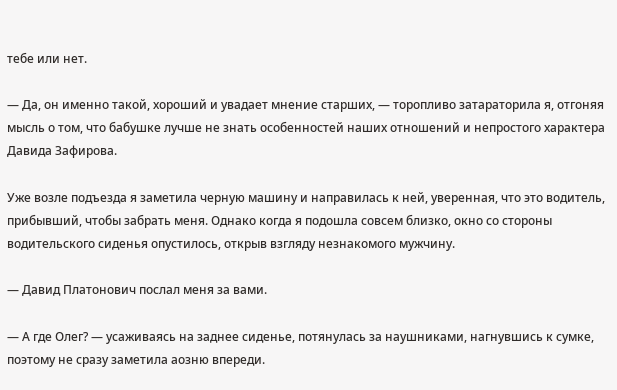тебе или нет.

— Да, он именно такой, хороший и увадает мнение старших, — торопливо затараторила я, отгоняя мысль о том, что бабушке лучше не знать особенностей наших отношений и непростого характера Давида Зафирова.

Уже возле подъезда я заметила черную машину и направилась к ней, уверенная, что это водитель, прибывший, чтобы забрать меня. Однако когда я подошла совсем близко, окно со стороны водительского сиденья опустилось, открыв взгляду незнакомого мужчину.

— Давид Платонович послал меня за вами.

— А где Олег? — усаживаясь на заднее сиденье, потянулась за наушниками, нагнувшись к сумке, поэтому не сразу заметила аозню впереди.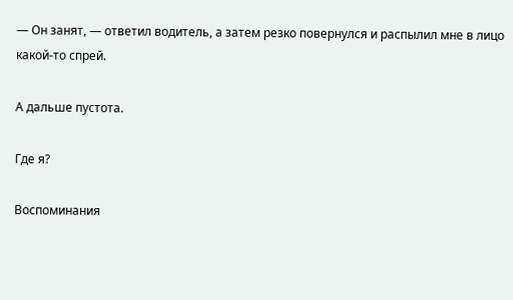— Он занят, — ответил водитель, а затем резко повернулся и распылил мне в лицо какой-то спрей.

А дальше пустота.

Где я?

Воспоминания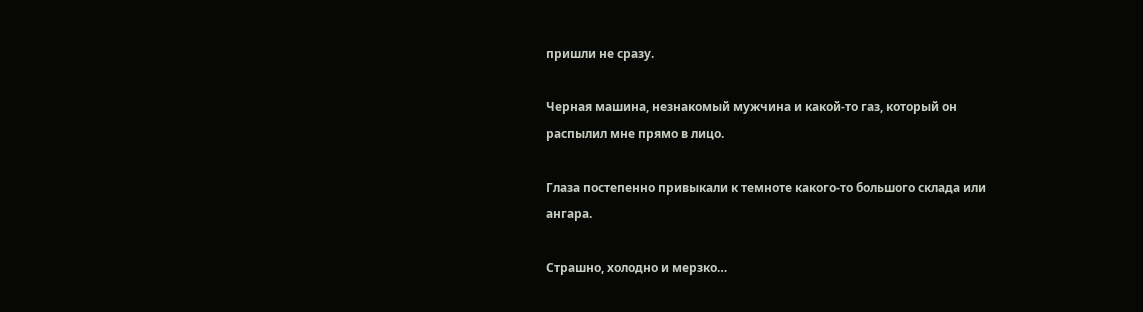пришли не сразу.

Черная машина, незнакомый мужчина и какой-то газ, который он распылил мне прямо в лицо.

Глаза постепенно привыкали к темноте какого-то большого склада или ангара.

Страшно, холодно и мерзко…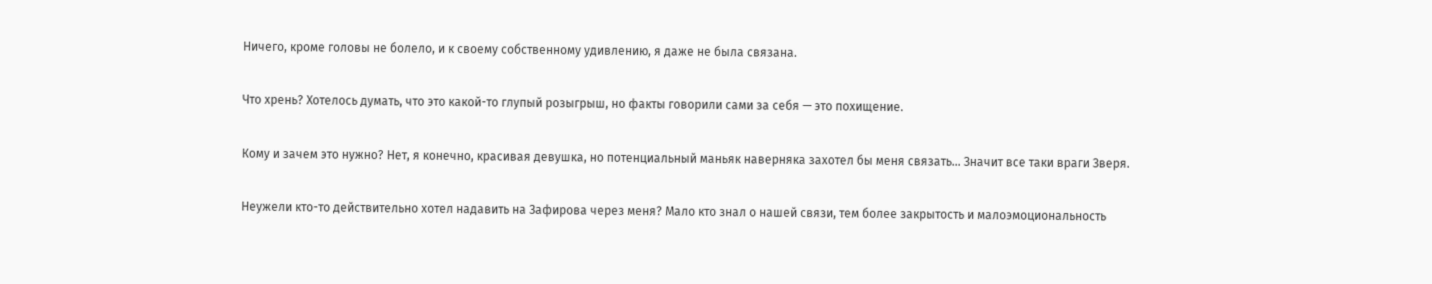Ничего, кроме головы не болело, и к своему собственному удивлению, я даже не была связана.

Что хрень? Хотелось думать, что это какой-то глупый розыгрыш, но факты говорили сами за себя — это похищение.

Кому и зачем это нужно? Нет, я конечно, красивая девушка, но потенциальный маньяк наверняка захотел бы меня связать… Значит все таки враги Зверя.

Неужели кто-то действительно хотел надавить на Зафирова через меня? Мало кто знал о нашей связи, тем более закрытость и малоэмоциональность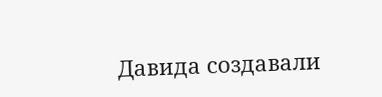Давида создавали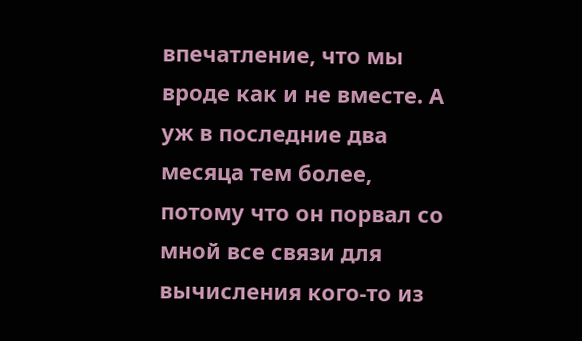впечатление, что мы вроде как и не вместе. А уж в последние два месяца тем более, потому что он порвал со мной все связи для вычисления кого-то из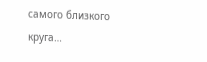самого близкого круга…